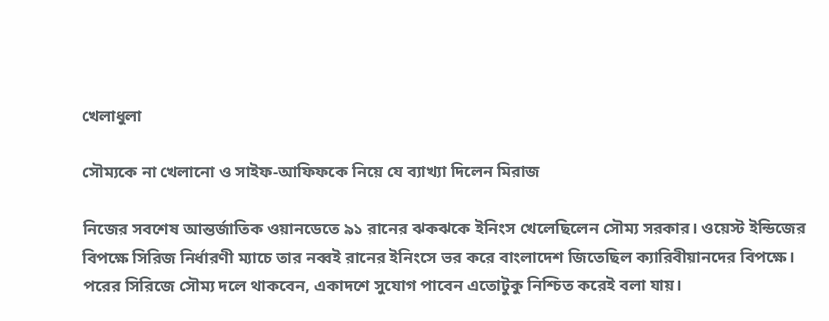খেলাধুলা

সৌম‌্যকে না খেলানো ও সাইফ-আফিফকে নিয়ে যে ব‌্যাখ‌্যা দিলেন মিরাজ

নিজের সবশেষ আন্তর্জাতিক ওয়ানডেতে ৯১ রানের ঝকঝকে ইনিংস খেলেছিলেন সৌম‌্য সরকার। ওয়েস্ট ইন্ডিজের বিপক্ষে সিরিজ নির্ধারণী ম‌্যাচে তার নব্বই রানের ইনিংসে ভর করে বাংলাদেশ জিতেছিল ক‌্যারিবীয়ানদের বিপক্ষে। পরের সিরিজে সৌম‌্য দলে থাকবেন, একাদশে সুযোগ পাবেন এতোটুকু নিশ্চিত করেই বলা যায়।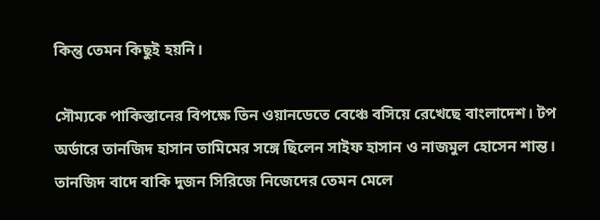কিন্তু তেমন কিছুই হয়নি।

সৌম‌্যকে পাকিস্তানের বিপক্ষে তিন ওয়ানডেতে বেঞ্চে বসিয়ে রেখেছে বাংলাদেশ। টপ অর্ডারে তানজিদ হাসান তামিমের সঙ্গে ছিলেন সাইফ হাসান ও নাজমুল হোসেন শান্ত। তানজিদ বাদে বাকি দুজন সিরিজে নিজেদের তেমন মেলে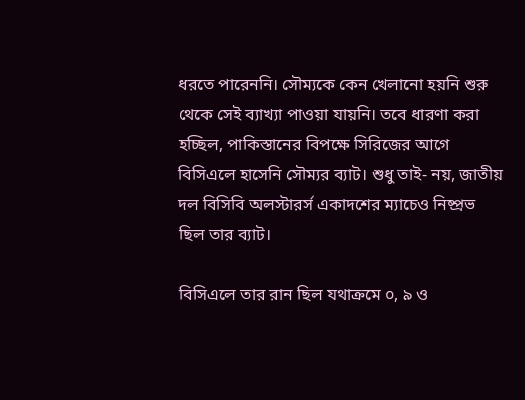ধরতে পারেননি। সৌম‌্যকে কেন খেলানো হয়নি শুরু থেকে সেই ব‌্যাখ‌্যা পাওয়া যায়নি। তবে ধারণা করা হচ্ছিল, পাকিস্তানের বিপক্ষে সিরিজের আগে বিসিএলে হাসেনি সৌম‌্যর ব‌্যাট। শুধু তাই- নয়, জাতীয় দল বিসিবি অলস্টারর্স একাদশের ম‌্যাচেও নিষ্প্রভ ছিল তার ব‌্যাট।

বিসিএলে তার রান ছিল যথাক্রমে ০, ৯ ও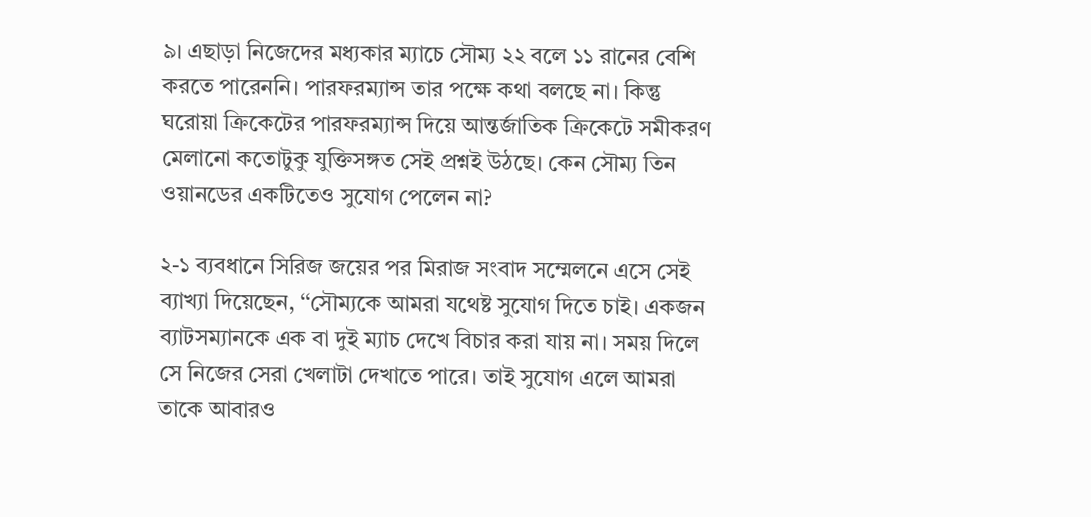৯। এছাড়া নিজেদের মধ‌্যকার ম‌্যাচে সৌম‌্য ২২ বলে ১১ রানের বেশি করতে পারেননি। পারফরম‌্যান্স তার পক্ষে কথা বলছে না। কিন্তু ঘরোয়া ক্রিকেটের পারফরম‌্যান্স দিয়ে আন্তর্জাতিক ক্রিকেটে সমীকরণ মেলানো কতোটুকু যুক্তিসঙ্গত সেই প্রশ্নই উঠছে। কেন সৌম‌্য তিন ওয়ানডের একটিতেও সুযোগ পেলেন না?

২-১ ব‌্যবধানে সিরিজ জয়ের পর মিরাজ সংবাদ সম্মেলনে এসে সেই ব‌্যাখ‌্যা দিয়েছেন, ‘‘সৌম্যকে আমরা যথেষ্ট সুযোগ দিতে চাই। একজন ব্যাটসম্যানকে এক বা দুই ম্যাচ দেখে বিচার করা যায় না। সময় দিলে সে নিজের সেরা খেলাটা দেখাতে পারে। তাই সুযোগ এলে আমরা তাকে আবারও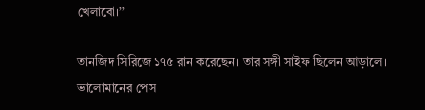খেলাবো।’’

তানজিদ সিরিজে ১৭৫ রান করেছেন। তার সঙ্গী সাইফ ছিলেন আড়ালে। ভালোমানের পেস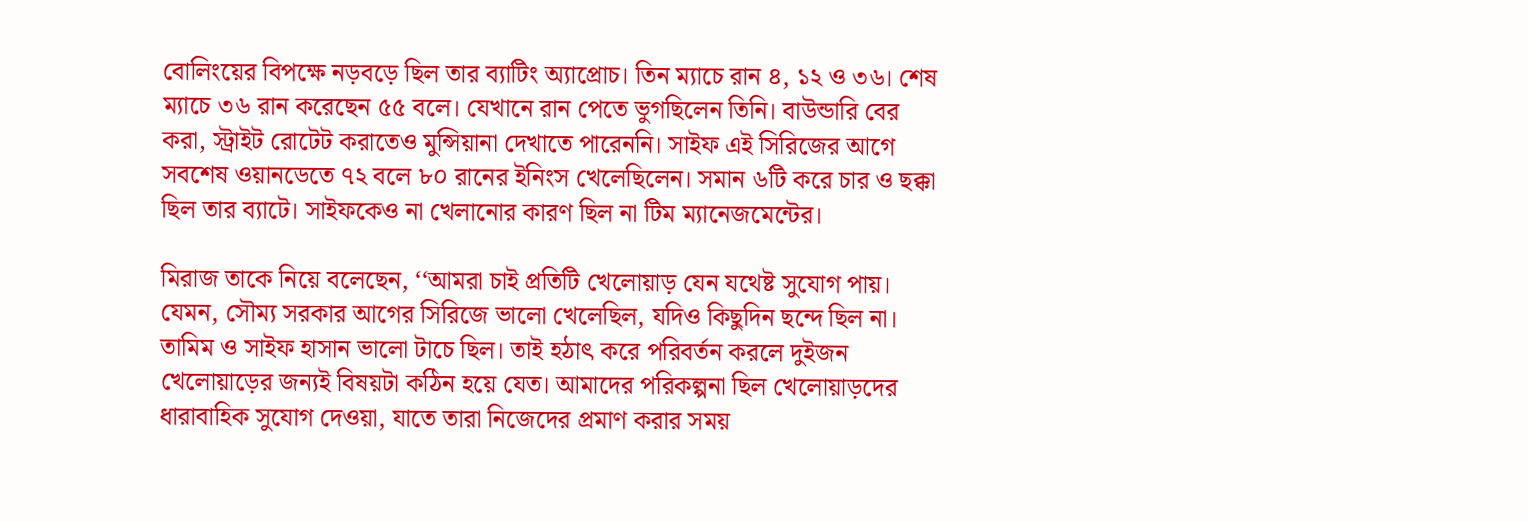বোলিংয়ের বিপক্ষে নড়বড়ে ছিল তার ব‌্যাটিং অ‌্যাপ্রোচ। তিন ম‌্যাচে রান ৪, ১২ ও ৩৬। শেষ ম‌্যাচে ৩৬ রান করেছেন ৫৫ বলে। যেখানে রান পেতে ভুগছিলেন তিনি। বাউন্ডারি বের করা, স্ট্রাইট রোটেট করাতেও মুন্সিয়ানা দেখাতে পারেননি। সাইফ এই সিরিজের আগে সবশেষ ওয়ানডেতে ৭২ বলে ৮০ রানের ইনিংস খেলেছিলেন। সমান ৬টি করে চার ও ছক্কা ছিল তার ব‌্যাটে। সাইফকেও না খেলানোর কারণ ছিল না টিম ম‌্যানেজমেন্টের।

মিরাজ তাকে নিয়ে বলেছেন, ‘‘আমরা চাই প্রতিটি খেলোয়াড় যেন যথেষ্ট সুযোগ পায়। যেমন, সৌম্য সরকার আগের সিরিজে ভালো খেলেছিল, যদিও কিছুদিন ছন্দে ছিল না। তামিম ও সাইফ হাসান ভালো টাচে ছিল। তাই হঠাৎ করে পরিবর্তন করলে দুইজন খেলোয়াড়ের জন্যই বিষয়টা কঠিন হয়ে যেত। আমাদের পরিকল্পনা ছিল খেলোয়াড়দের ধারাবাহিক সুযোগ দেওয়া, যাতে তারা নিজেদের প্রমাণ করার সময়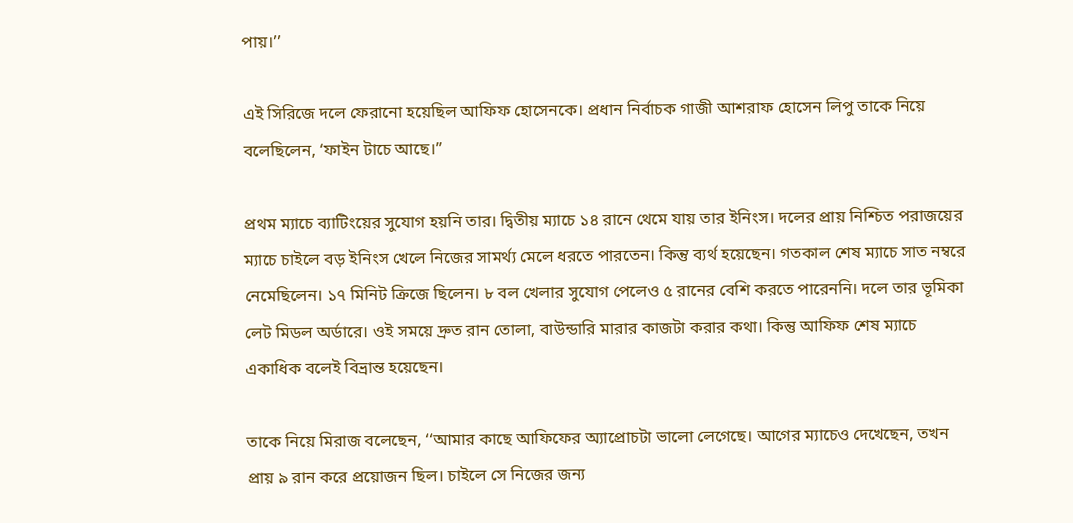পায়।’’

এই সিরিজে দলে ফেরানো হয়েছিল আফিফ হোসেনকে। প্রধান নির্বাচক গাজী আশরাফ হোসেন লিপু তাকে নিয়ে বলেছিলেন, ‘ফাইন টাচে আছে।’’

প্রথম ম‌্যাচে ব‌্যাটিংয়ের সুযোগ হয়নি তার। দ্বিতীয় ম‌্যাচে ১৪ রানে থেমে যায় তার ইনিংস। দলের প্রায় নিশ্চিত পরাজয়ের ম‌্যাচে চাইলে বড় ইনিংস খেলে নিজের সামর্থ‌্য মেলে ধরতে পারতেন। কিন্তু ব‌্যর্থ হয়েছেন। গতকাল শেষ ম‌্যাচে সাত নম্বরে নেমেছিলেন। ১৭ মিনিট ক্রিজে ছিলেন। ৮ বল খেলার সুযোগ পেলেও ৫ রানের বেশি করতে পারেননি। দলে তার ভূমিকা লেট মিডল অর্ডারে। ওই সময়ে দ্রুত রান তোলা, বাউন্ডারি মারার কাজটা করার কথা। কিন্তু আফিফ শেষ ম‌্যাচে একাধিক বলেই বিভ্রান্ত হয়েছেন।

তাকে নিয়ে মিরাজ বলেছেন, ‘‘আমার কাছে আফিফের অ্যাপ্রোচটা ভালো লেগেছে। আগের ম্যাচেও দেখেছেন, তখন প্রায় ৯ রান করে প্রয়োজন ছিল। চাইলে সে নিজের জন্য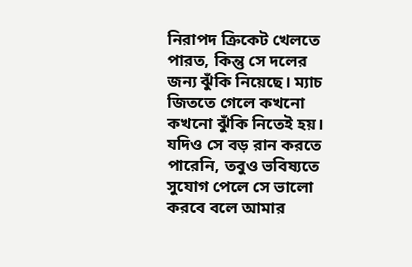নিরাপদ ক্রিকেট খেলতে পারত, কিন্তু সে দলের জন্য ঝুঁকি নিয়েছে। ম্যাচ জিততে গেলে কখনো কখনো ঝুঁকি নিতেই হয়। যদিও সে বড় রান করতে পারেনি, তবুও ভবিষ্যতে সুযোগ পেলে সে ভালো করবে বলে আমার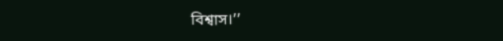বিশ্বাস।’’